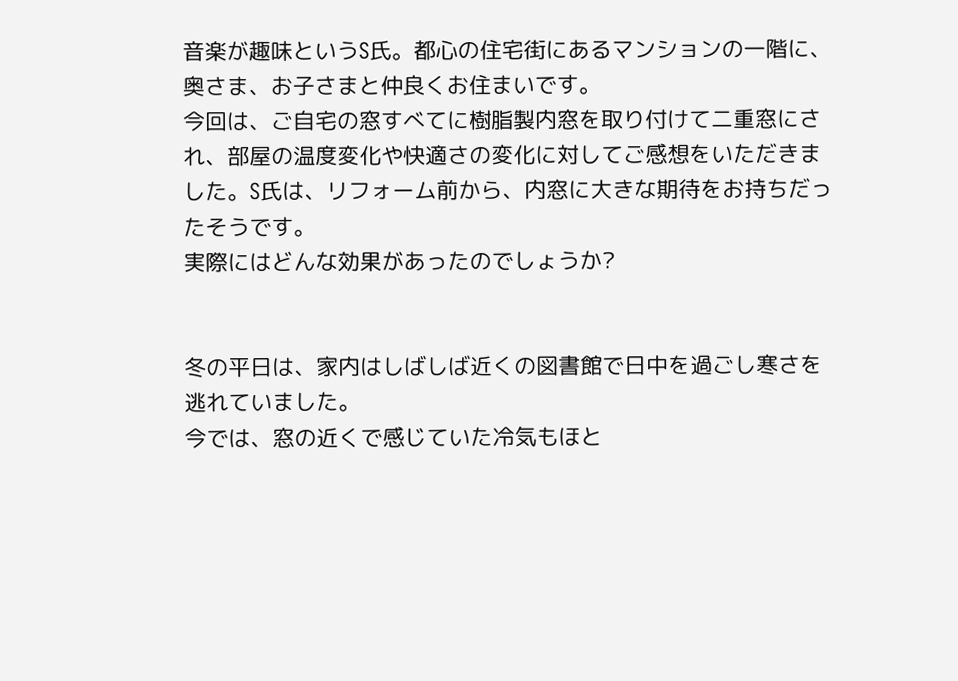音楽が趣味というS氏。都心の住宅街にあるマンションの一階に、奥さま、お子さまと仲良くお住まいです。
今回は、ご自宅の窓すべてに樹脂製内窓を取り付けて二重窓にされ、部屋の温度変化や快適さの変化に対してご感想をいただきました。S氏は、リフォーム前から、内窓に大きな期待をお持ちだったそうです。
実際にはどんな効果があったのでしょうか?


冬の平日は、家内はしばしば近くの図書館で日中を過ごし寒さを逃れていました。
今では、窓の近くで感じていた冷気もほと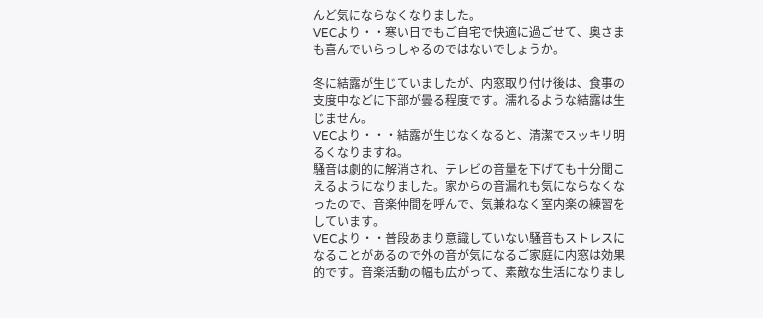んど気にならなくなりました。
VECより・・寒い日でもご自宅で快適に過ごせて、奥さまも喜んでいらっしゃるのではないでしょうか。

冬に結露が生じていましたが、内窓取り付け後は、食事の支度中などに下部が曇る程度です。濡れるような結露は生じません。
VECより・・・結露が生じなくなると、清潔でスッキリ明るくなりますね。
騒音は劇的に解消され、テレビの音量を下げても十分聞こえるようになりました。家からの音漏れも気にならなくなったので、音楽仲間を呼んで、気兼ねなく室内楽の練習をしています。
VECより・・普段あまり意識していない騒音もストレスになることがあるので外の音が気になるご家庭に内窓は効果的です。音楽活動の幅も広がって、素敵な生活になりまし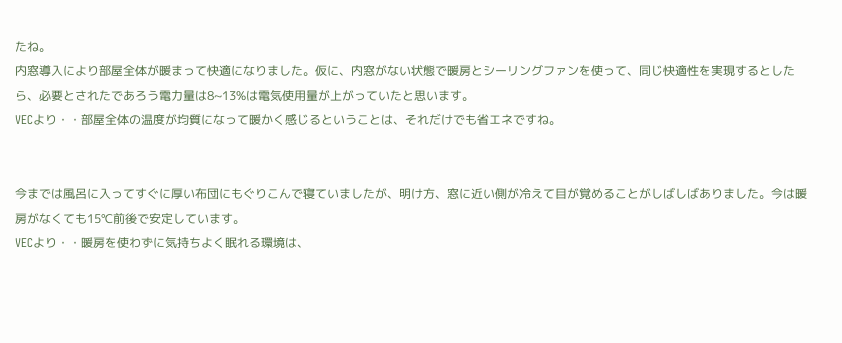たね。
内窓導入により部屋全体が暖まって快適になりました。仮に、内窓がない状態で暖房とシーリングファンを使って、同じ快適性を実現するとしたら、必要とされたであろう電力量は8~13%は電気使用量が上がっていたと思います。
VECより・・部屋全体の温度が均質になって暖かく感じるということは、それだけでも省エネですね。


今までは風呂に入ってすぐに厚い布団にもぐりこんで寝ていましたが、明け方、窓に近い側が冷えて目が覚めることがしばしばありました。今は暖房がなくても15℃前後で安定しています。
VECより・・暖房を使わずに気持ちよく眠れる環境は、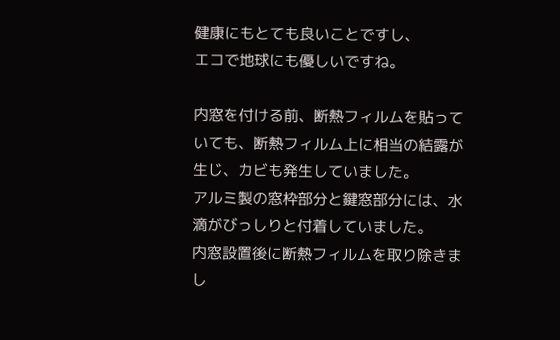健康にもとても良いことですし、
エコで地球にも優しいですね。

内窓を付ける前、断熱フィルムを貼っていても、断熱フィルム上に相当の結露が生じ、カビも発生していました。
アルミ製の窓枠部分と鍵窓部分には、水滴がびっしりと付着していました。
内窓設置後に断熱フィルムを取り除きまし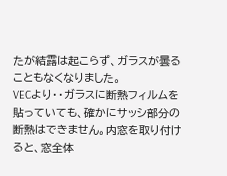たが結露は起こらず、ガラスが曇ることもなくなりました。
VECより・・ガラスに断熱フィルムを貼っていても、確かにサッシ部分の断熱はできません。内窓を取り付けると、窓全体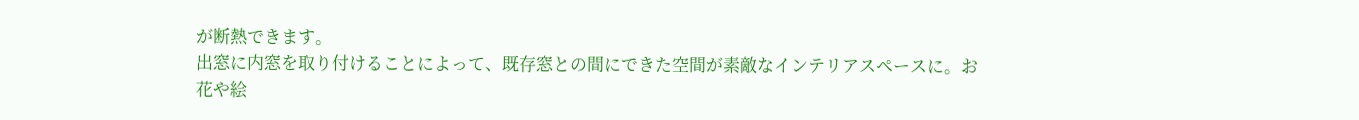が断熱できます。
出窓に内窓を取り付けることによって、既存窓との間にできた空間が素敵なインテリアスペースに。お花や絵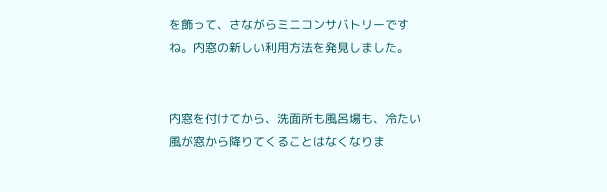を飾って、さながらミニコンサバトリーですね。内窓の新しい利用方法を発見しました。


内窓を付けてから、洗面所も風呂場も、冷たい風が窓から降りてくることはなくなりま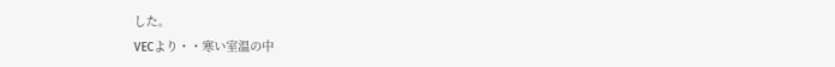した。
VECより・・寒い室温の中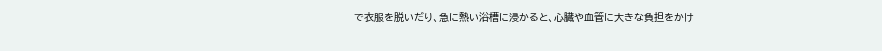で衣服を脱いだり、急に熱い浴槽に浸かると、心臓や血管に大きな負担をかけ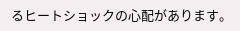るヒートショックの心配があります。